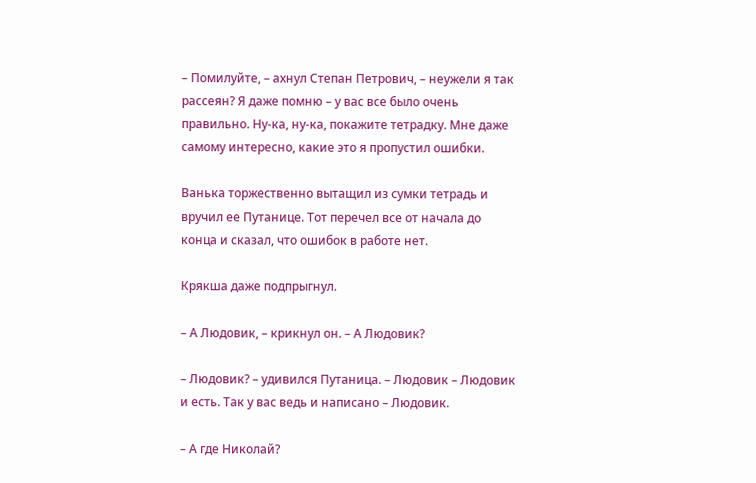– Помилуйте, – ахнул Степан Петрович, – неужели я так рассеян? Я даже помню – у вас все было очень правильно. Ну-ка, ну-ка, покажите тетрадку. Мне даже самому интересно, какие это я пропустил ошибки.

Ванька торжественно вытащил из сумки тетрадь и вручил ее Путанице. Тот перечел все от начала до конца и сказал, что ошибок в работе нет.

Крякша даже подпрыгнул.

– А Людовик, – крикнул он. – А Людовик?

– Людовик? – удивился Путаница. – Людовик – Людовик и есть. Так у вас ведь и написано – Людовик.

– А где Николай?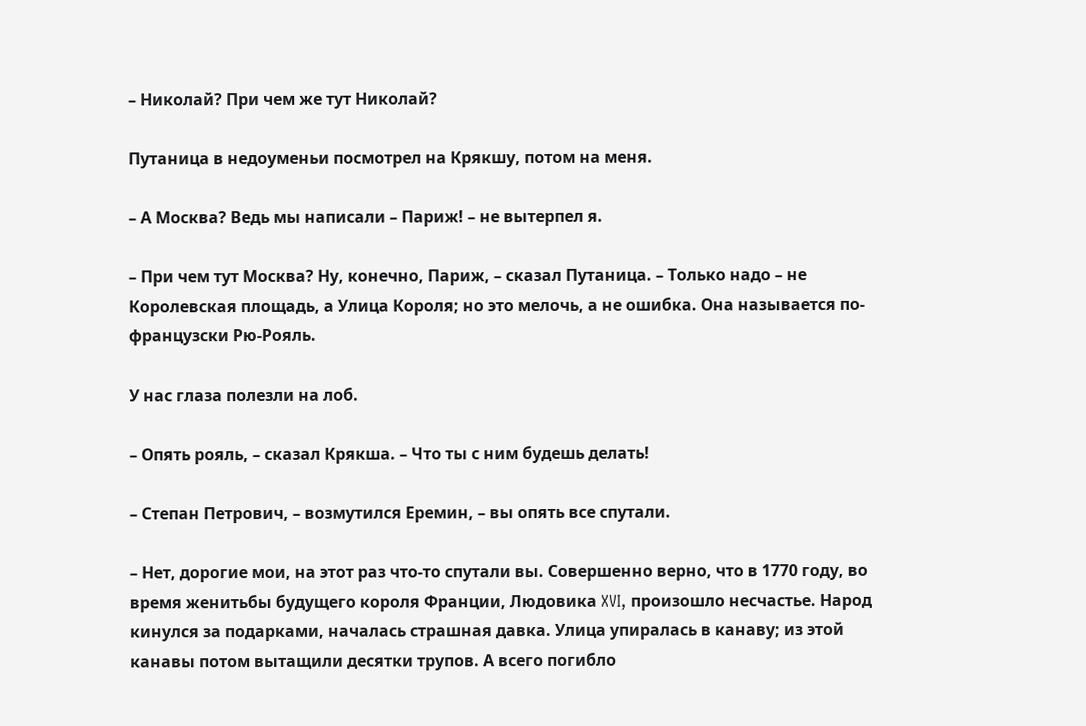– Николай? При чем же тут Николай?

Путаница в недоуменьи посмотрел на Крякшу, потом на меня.

– А Москва? Ведь мы написали – Париж! – не вытерпел я.

– При чем тут Москва? Ну, конечно, Париж, – сказал Путаница. – Только надо – не Королевская площадь, а Улица Короля; но это мелочь, а не ошибка. Она называется по-французски Рю-Рояль.

У нас глаза полезли на лоб.

– Опять рояль, – сказал Крякша. – Что ты с ним будешь делать!

– Степан Петрович, – возмутился Еремин, – вы опять все спутали.

– Нет, дорогие мои, на этот раз что-то спутали вы. Совершенно верно, что в 1770 году, во время женитьбы будущего короля Франции, Людовика XVI, произошло несчастье. Народ кинулся за подарками, началась страшная давка. Улица упиралась в канаву; из этой канавы потом вытащили десятки трупов. А всего погибло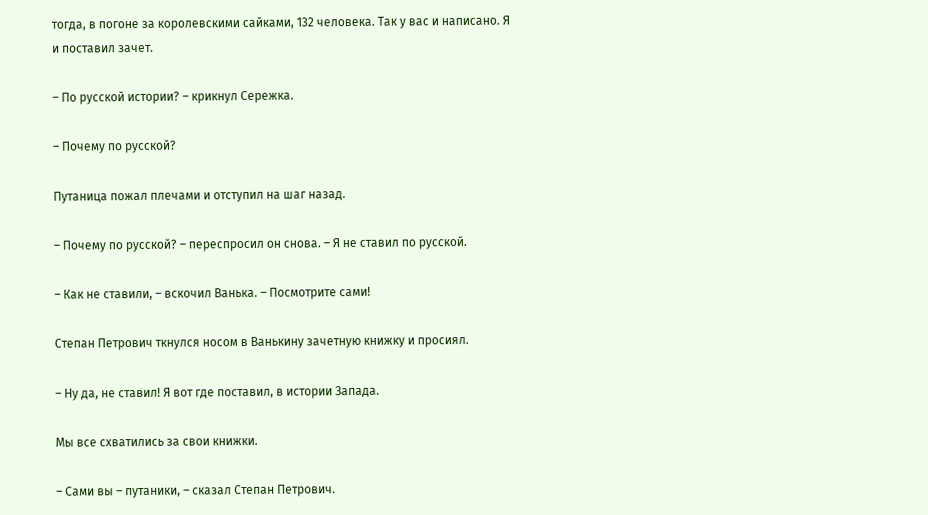тогда, в погоне за королевскими сайками, 132 человека. Так у вас и написано. Я и поставил зачет.

– По русской истории? – крикнул Сережка.

– Почему по русской?

Путаница пожал плечами и отступил на шаг назад.

– Почему по русской? – переспросил он снова. – Я не ставил по русской.

– Как не ставили, – вскочил Ванька. – Посмотрите сами!

Степан Петрович ткнулся носом в Ванькину зачетную книжку и просиял.

– Ну да, не ставил! Я вот где поставил, в истории Запада.

Мы все схватились за свои книжки.

– Сами вы – путаники, – сказал Степан Петрович.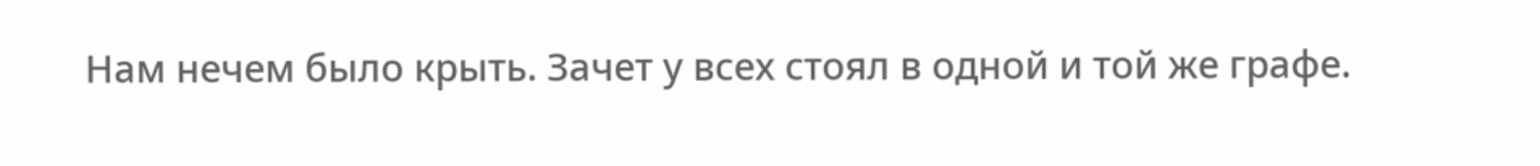Нам нечем было крыть. Зачет у всех стоял в одной и той же графе.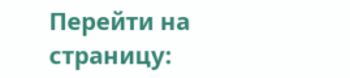Перейти на страницу: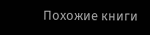Похожие книги